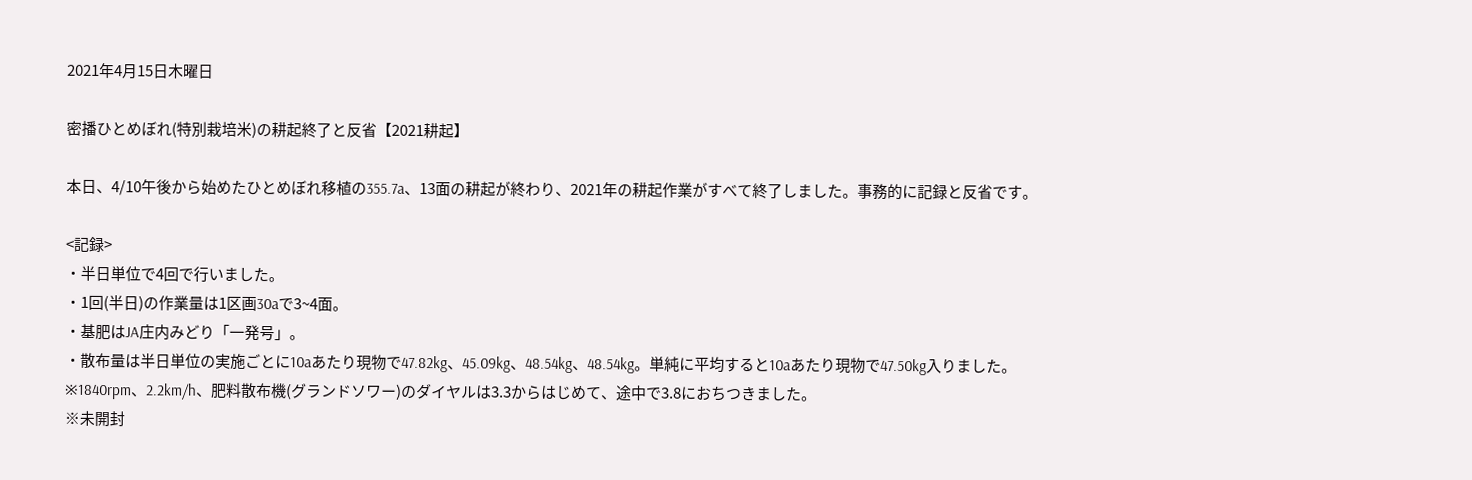2021年4月15日木曜日

密播ひとめぼれ(特別栽培米)の耕起終了と反省【2021耕起】

本日、4/10午後から始めたひとめぼれ移植の355.7a、13面の耕起が終わり、2021年の耕起作業がすべて終了しました。事務的に記録と反省です。

<記録>
・半日単位で4回で行いました。
・1回(半日)の作業量は1区画30aで3~4面。
・基肥はJA庄内みどり「一発号」。
・散布量は半日単位の実施ごとに10aあたり現物で47.82kg、45.09kg、48.54kg、48.54kg。単純に平均すると10aあたり現物で47.50kg入りました。
※1840rpm、2.2km/h、肥料散布機(グランドソワー)のダイヤルは3.3からはじめて、途中で3.8におちつきました。
※未開封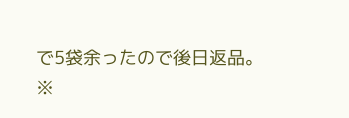で5袋余ったので後日返品。
※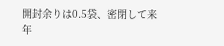開封余りは0.5袋、密閉して来年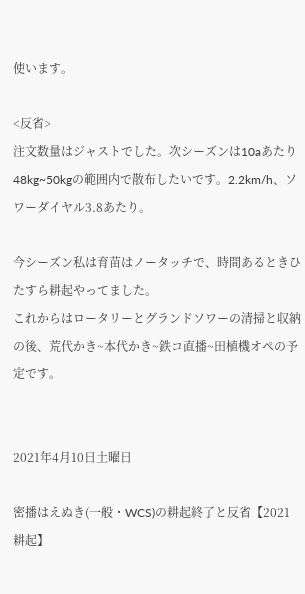使います。

<反省>
注文数量はジャストでした。次シーズンは10aあたり48kg~50kgの範囲内で散布したいです。2.2km/h、ソワーダイヤル3.8あたり。

今シーズン私は育苗はノータッチで、時間あるときひたすら耕起やってました。
これからはロータリーとグランドソワーの清掃と収納の後、荒代かき~本代かき~鉄コ直播~田植機オペの予定です。


2021年4月10日土曜日

密播はえぬき(一般・WCS)の耕起終了と反省【2021耕起】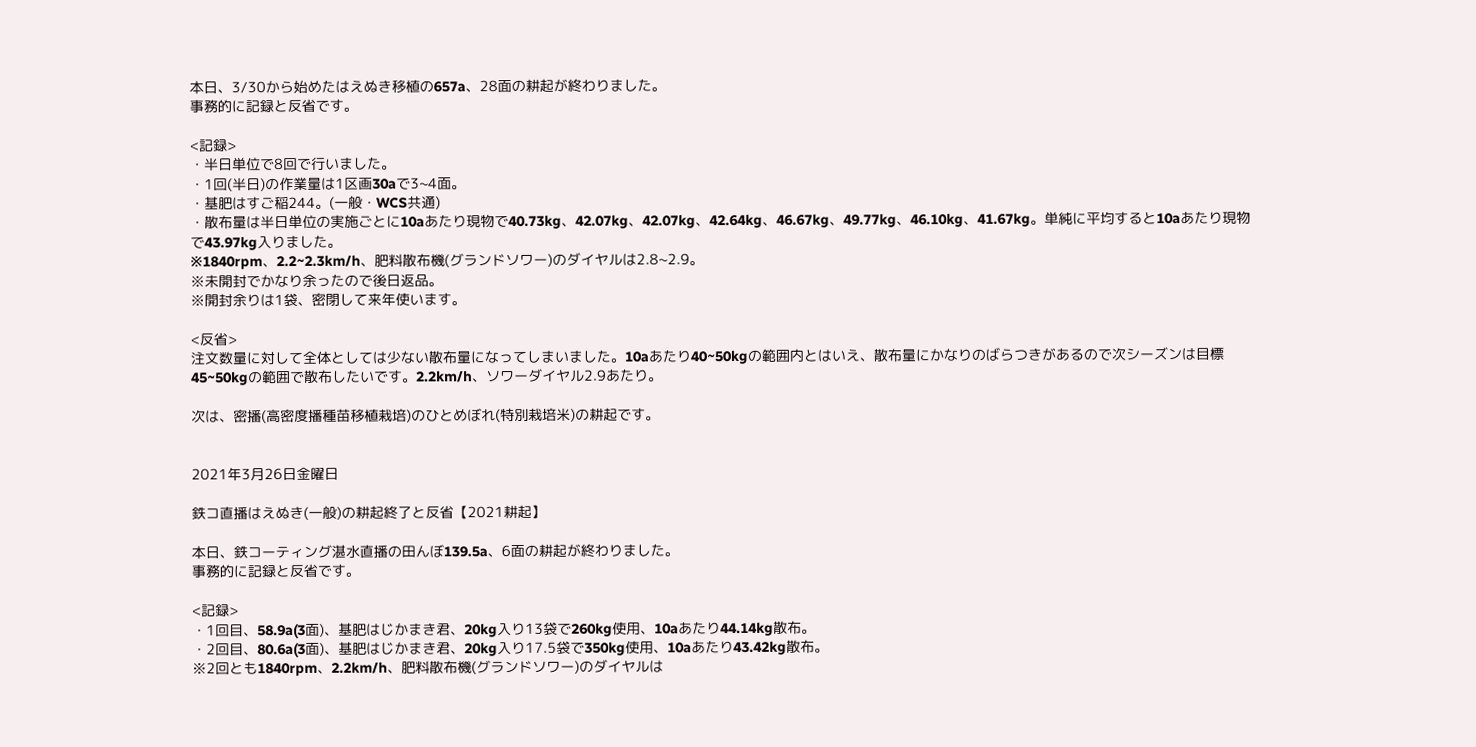本日、3/30から始めたはえぬき移植の657a、28面の耕起が終わりました。
事務的に記録と反省です。

<記録>
・半日単位で8回で行いました。
・1回(半日)の作業量は1区画30aで3~4面。
・基肥はすご稲244。(一般・WCS共通)
・散布量は半日単位の実施ごとに10aあたり現物で40.73kg、42.07kg、42.07kg、42.64kg、46.67kg、49.77kg、46.10kg、41.67kg。単純に平均すると10aあたり現物で43.97kg入りました。
※1840rpm、2.2~2.3km/h、肥料散布機(グランドソワー)のダイヤルは2.8~2.9。
※未開封でかなり余ったので後日返品。
※開封余りは1袋、密閉して来年使います。

<反省>
注文数量に対して全体としては少ない散布量になってしまいました。10aあたり40~50kgの範囲内とはいえ、散布量にかなりのばらつきがあるので次シーズンは目標45~50kgの範囲で散布したいです。2.2km/h、ソワーダイヤル2.9あたり。

次は、密播(高密度播種苗移植栽培)のひとめぼれ(特別栽培米)の耕起です。


2021年3月26日金曜日

鉄コ直播はえぬき(一般)の耕起終了と反省【2021耕起】

本日、鉄コーティング湛水直播の田んぼ139.5a、6面の耕起が終わりました。
事務的に記録と反省です。

<記録>
・1回目、58.9a(3面)、基肥はじかまき君、20kg入り13袋で260kg使用、10aあたり44.14kg散布。
・2回目、80.6a(3面)、基肥はじかまき君、20kg入り17.5袋で350kg使用、10aあたり43.42kg散布。
※2回とも1840rpm、2.2km/h、肥料散布機(グランドソワー)のダイヤルは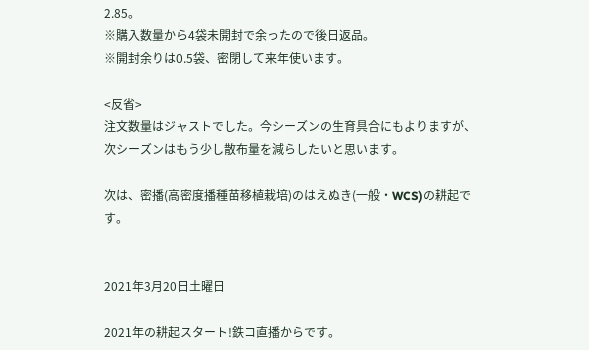2.85。
※購入数量から4袋未開封で余ったので後日返品。
※開封余りは0.5袋、密閉して来年使います。

<反省>
注文数量はジャストでした。今シーズンの生育具合にもよりますが、次シーズンはもう少し散布量を減らしたいと思います。

次は、密播(高密度播種苗移植栽培)のはえぬき(一般・WCS)の耕起です。


2021年3月20日土曜日

2021年の耕起スタート!鉄コ直播からです。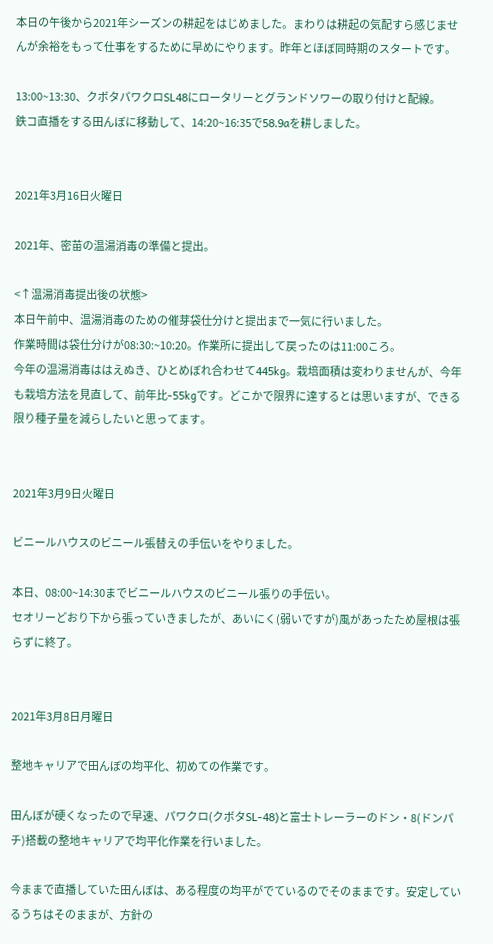本日の午後から2021年シーズンの耕起をはじめました。まわりは耕起の気配すら感じませんが余裕をもって仕事をするために早めにやります。昨年とほぼ同時期のスタートです。

13:00~13:30、クボタパワクロSL48にロータリーとグランドソワーの取り付けと配線。
鉄コ直播をする田んぼに移動して、14:20~16:35で58.9aを耕しました。


2021年3月16日火曜日

2021年、密苗の温湯消毒の準備と提出。

<↑温湯消毒提出後の状態>
本日午前中、温湯消毒のための催芽袋仕分けと提出まで一気に行いました。
作業時間は袋仕分けが08:30:~10:20。作業所に提出して戻ったのは11:00ころ。
今年の温湯消毒ははえぬき、ひとめぼれ合わせて445kg。栽培面積は変わりませんが、今年も栽培方法を見直して、前年比-55kgです。どこかで限界に達するとは思いますが、できる限り種子量を減らしたいと思ってます。


2021年3月9日火曜日

ビニールハウスのビニール張替えの手伝いをやりました。

本日、08:00~14:30までビニールハウスのビニール張りの手伝い。
セオリーどおり下から張っていきましたが、あいにく(弱いですが)風があったため屋根は張らずに終了。


2021年3月8日月曜日

整地キャリアで田んぼの均平化、初めての作業です。

田んぼが硬くなったので早速、パワクロ(クボタSL-48)と富士トレーラーのドン・8(ドンパチ)搭載の整地キャリアで均平化作業を行いました。

今ままで直播していた田んぼは、ある程度の均平がでているのでそのままです。安定しているうちはそのままが、方針の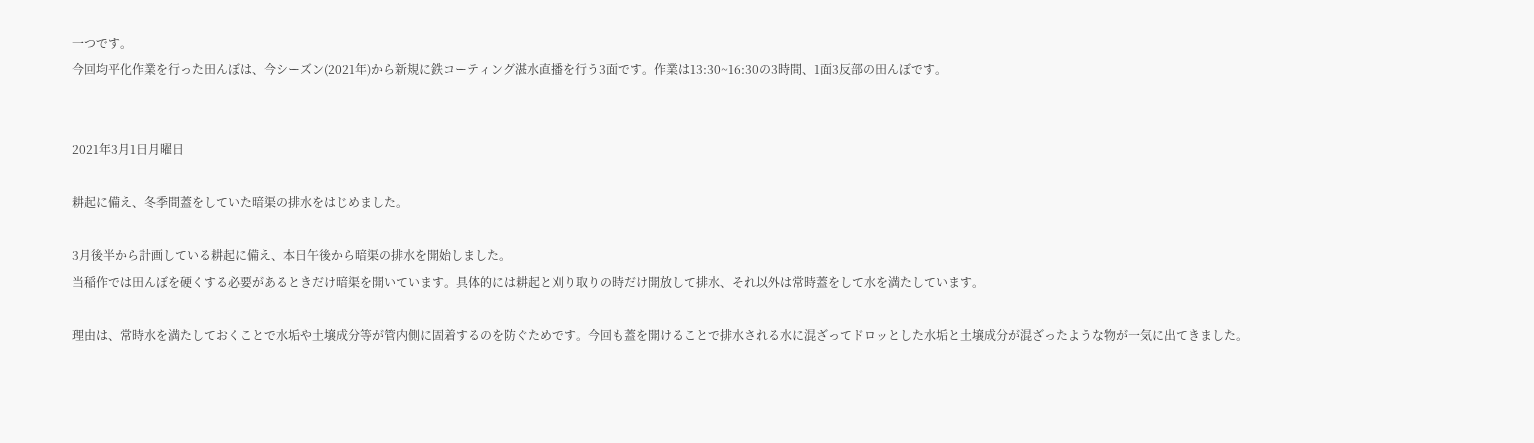一つです。
今回均平化作業を行った田んぼは、今シーズン(2021年)から新規に鉄コーティング湛水直播を行う3面です。作業は13:30~16:30の3時間、1面3反部の田んぼです。


2021年3月1日月曜日

耕起に備え、冬季間蓋をしていた暗渠の排水をはじめました。

3月後半から計画している耕起に備え、本日午後から暗渠の排水を開始しました。
当稲作では田んぼを硬くする必要があるときだけ暗渠を開いています。具体的には耕起と刈り取りの時だけ開放して排水、それ以外は常時蓋をして水を満たしています。

理由は、常時水を満たしておくことで水垢や土壌成分等が管内側に固着するのを防ぐためです。今回も蓋を開けることで排水される水に混ざってドロッとした水垢と土壌成分が混ざったような物が一気に出てきました。